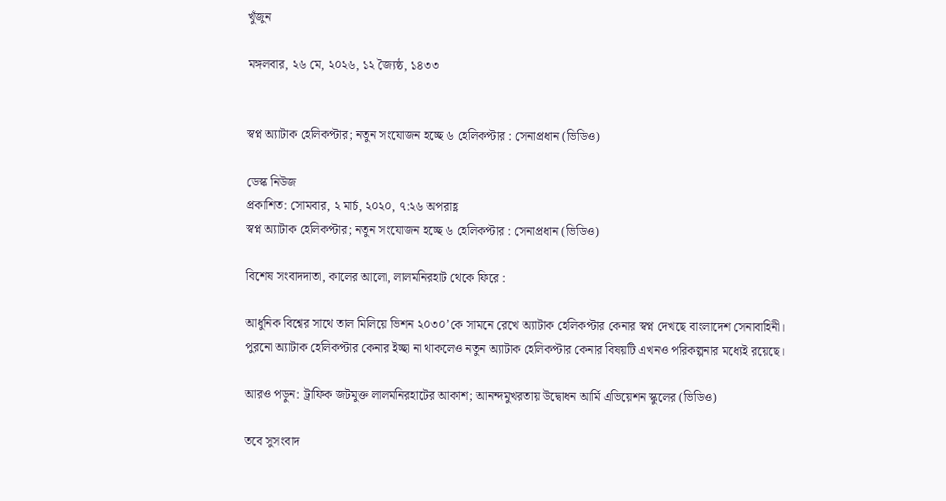খুঁজুন

মঙ্গলবার, ২৬ মে, ২০২৬, ১২ জ্যৈষ্ঠ, ১৪৩৩


স্বপ্ন অ্যাটাক হেলিকপ্টার; নতুন সংযোজন হচ্ছে ৬ হেলিকপ্টার : সেনাপ্রধান (ভিডিও)

ডেস্ক নিউজ
প্রকাশিত: সোমবার, ২ মার্চ, ২০২০, ৭:২৬ অপরাহ্ণ
স্বপ্ন অ্যাটাক হেলিকপ্টার; নতুন সংযোজন হচ্ছে ৬ হেলিকপ্টার : সেনাপ্রধান (ভিডিও)

বিশেষ সংবাদদাতা, কালের আলো, লালমনিরহাট থেকে ফিরে :

আধুনিক বিশ্বের সাথে তাল মিলিয়ে ভিশন ২০৩০’কে সামনে রেখে অ্যাটাক হেলিকপ্টার কেনার স্বপ্ন দেখছে বাংলাদেশ সেনাবাহিনী। পুরনো অ্যাটাক হেলিকপ্টার কেনার ইচ্ছা না থাকলেও নতুন অ্যাটাক হেলিকপ্টার কেনার বিষয়টি এখনও পরিকল্পনার মধ্যেই রয়েছে।

আরও পড়ুন: ট্রাফিক জটমুক্ত লালমনিরহাটের আকাশ; আনন্দমুখরতায় উদ্বোধন আর্মি এভিয়েশন স্কুলের (ভিডিও)

তবে সুসংবাদ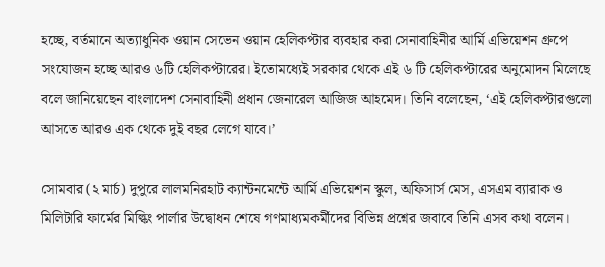হচ্ছে, বর্তমানে অত্যাধুনিক ওয়ান সেভেন ওয়ান হেলিকপ্টার ব্যবহার করা সেনাবাহিনীর আর্মি এভিয়েশন গ্রুপে সংযোজন হচ্ছে আরও ৬টি হেলিকপ্টারের। ইতোমধ্যেই সরকার থেকে এই ৬ টি হেলিকপ্টারের অনুমোদন মিলেছে বলে জানিয়েছেন বাংলাদেশ সেনাবাহিনী প্রধান জেনারেল আজিজ আহমেদ। তিনি বলেছেন, ‘এই হেলিকপ্টারগুলো আসতে আরও এক থেকে দুই বছর লেগে যাবে।’

সোমবার (২ মার্চ) দুপুরে লালমনিরহাট ক্যান্টনমেন্টে আর্মি এভিয়েশন স্কুল, অফিসার্স মেস, এসএম ব্যারাক ও মিলিটারি ফার্মের মিল্কিং পার্লার উদ্বোধন শেষে গণমাধ্যমকর্মীদের বিভিন্ন প্রশ্নের জবাবে তিনি এসব কথা বলেন।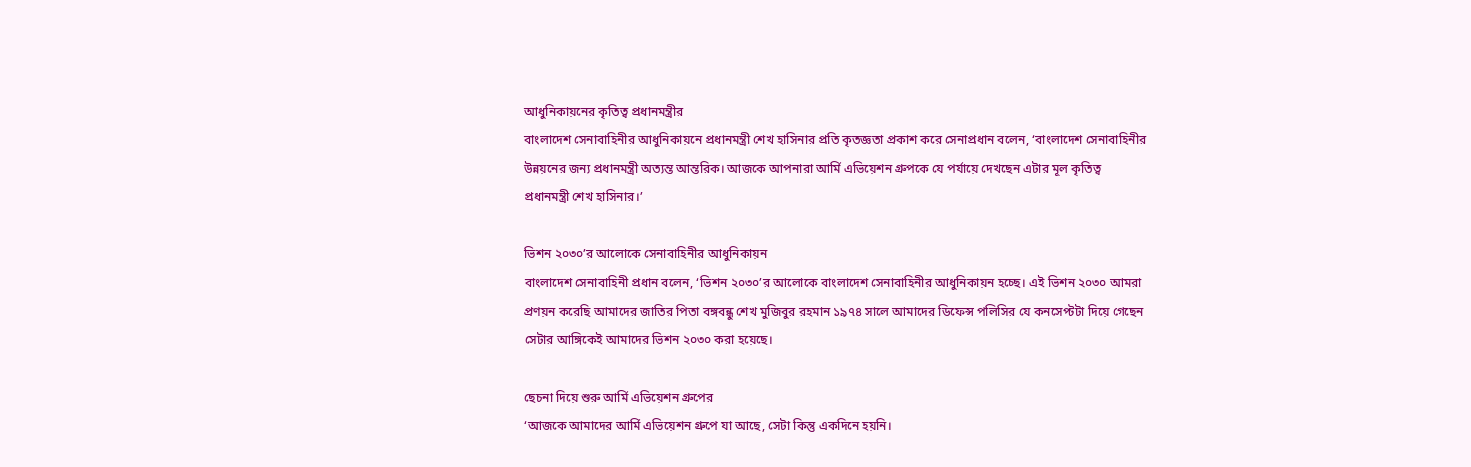আধুনিকায়নের কৃতিত্ব প্রধানমন্ত্রীর
বাংলাদেশ সেনাবাহিনীর আধুনিকায়নে প্রধানমন্ত্রী শেখ হাসিনার প্রতি কৃতজ্ঞতা প্রকাশ করে সেনাপ্রধান বলেন, ‘বাংলাদেশ সেনাবাহিনীর উন্নয়নের জন্য প্রধানমন্ত্রী অত্যন্ত আন্তরিক। আজকে আপনারা আর্মি এভিয়েশন গ্রুপকে যে পর্যায়ে দেখছেন এটার মূল কৃতিত্ব প্রধানমন্ত্রী শেখ হাসিনার।’

ভিশন ২০৩০’র আলোকে সেনাবাহিনীর আধুনিকায়ন
বাংলাদেশ সেনাবাহিনী প্রধান বলেন, ‘ভিশন ২০৩০’র আলোকে বাংলাদেশ সেনাবাহিনীর আধুনিকায়ন হচ্ছে। এই ভিশন ২০৩০ আমরা প্রণয়ন করেছি আমাদের জাতির পিতা বঙ্গবন্ধু শেখ মুজিবুর রহমান ১৯৭৪ সালে আমাদের ডিফেন্স পলিসির যে কনসেপ্টটা দিয়ে গেছেন সেটার আঙ্গিকেই আমাদের ভিশন ২০৩০ করা হয়েছে।

ছেচনা দিয়ে শুরু আর্মি এভিয়েশন গ্রুপের
‘আজকে আমাদের আর্মি এভিয়েশন গ্রুপে যা আছে, সেটা কিন্তু একদিনে হয়নি।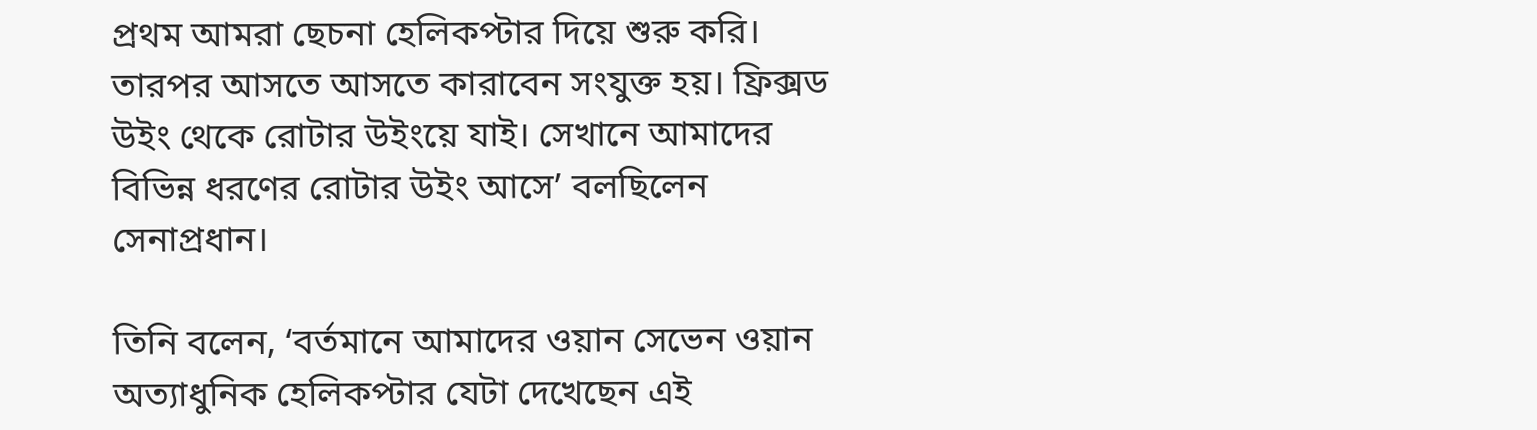প্রথম আমরা ছেচনা হেলিকপ্টার দিয়ে শুরু করি। তারপর আসতে আসতে কারাবেন সংযুক্ত হয়। ফ্রিক্সড উইং থেকে রোটার উইংয়ে যাই। সেখানে আমাদের বিভিন্ন ধরণের রোটার উইং আসে’ বলছিলেন সেনাপ্রধান।

তিনি বলেন, ‘বর্তমানে আমাদের ওয়ান সেভেন ওয়ান অত্যাধুনিক হেলিকপ্টার যেটা দেখেছেন এই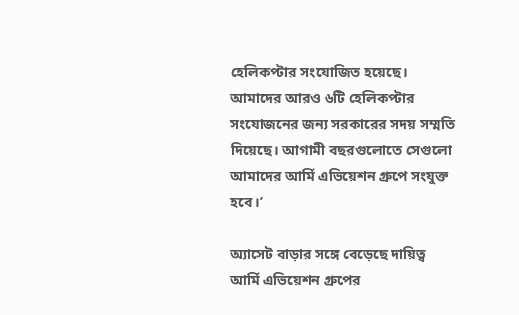হেলিকপ্টার সংযোজিত হয়েছে। আমাদের আরও ৬টি হেলিকপ্টার সংযোজনের জন্য সরকারের সদয় সম্মতি দিয়েছে। আগামী বছরগুলোতে সেগুলো আমাদের আর্মি এভিয়েশন গ্রুপে সংযুক্ত হবে।’

অ্যাসেট বাড়ার সঙ্গে বেড়েছে দায়িত্ব
আর্মি এভিয়েশন গ্রুপের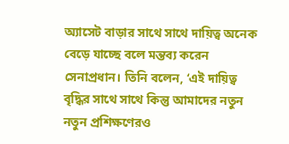অ্যাসেট বাড়ার সাথে সাথে দায়িত্ব অনেক বেড়ে যাচ্ছে বলে মন্তব্য করেন সেনাপ্রধান। তিনি বলেন, ‘এই দায়িত্ব বৃদ্ধির সাথে সাথে কিন্তু আমাদের নতুন নতুন প্রশিক্ষণেরও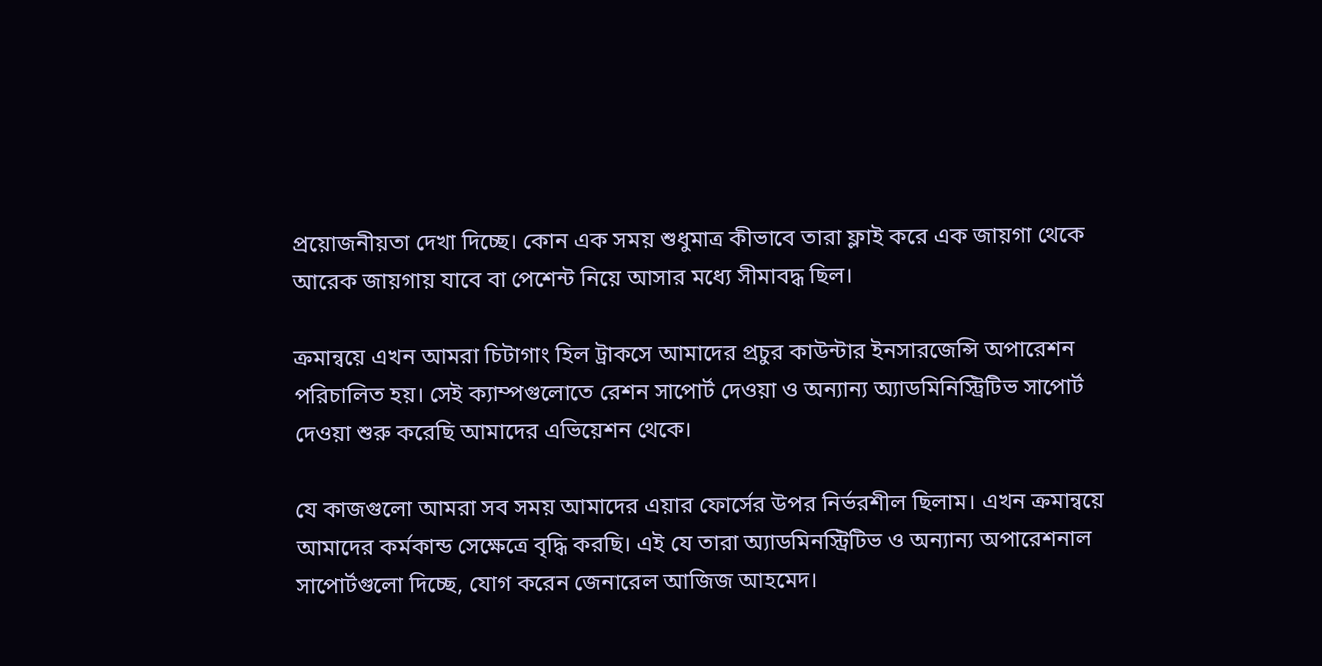প্রয়োজনীয়তা দেখা দিচ্ছে। কোন এক সময় শুধুমাত্র কীভাবে তারা ফ্লাই করে এক জায়গা থেকে আরেক জায়গায় যাবে বা পেশেন্ট নিয়ে আসার মধ্যে সীমাবদ্ধ ছিল।

ক্রমান্বয়ে এখন আমরা চিটাগাং হিল ট্রাকসে আমাদের প্রচুর কাউন্টার ইনসারজেন্সি অপারেশন পরিচালিত হয়। সেই ক্যাম্পগুলোতে রেশন সাপোর্ট দেওয়া ও অন্যান্য অ্যাডমিনিস্ট্রিটিভ সাপোর্ট দেওয়া শুরু করেছি আমাদের এভিয়েশন থেকে।

যে কাজগুলো আমরা সব সময় আমাদের এয়ার ফোর্সের উপর নির্ভরশীল ছিলাম। এখন ক্রমান্বয়ে আমাদের কর্মকান্ড সেক্ষেত্রে বৃদ্ধি করছি। এই যে তারা অ্যাডমিনস্ট্রিটিভ ও অন্যান্য অপারেশনাল সাপোর্টগুলো দিচ্ছে, যোগ করেন জেনারেল আজিজ আহমেদ।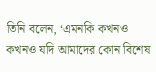তিনি বলেন, ‘এমনকি কখনও কখনও যদি আমাদের কোন বিশেষ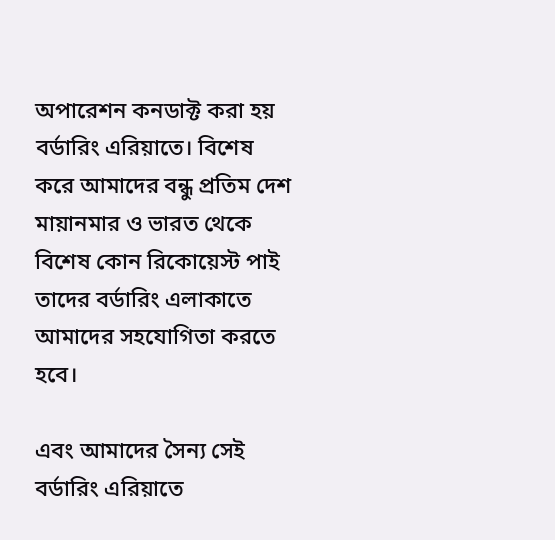অপারেশন কনডাক্ট করা হয় বর্ডারিং এরিয়াতে। বিশেষ করে আমাদের বন্ধু প্রতিম দেশ মায়ানমার ও ভারত থেকে বিশেষ কোন রিকোয়েস্ট পাই তাদের বর্ডারিং এলাকাতে আমাদের সহযোগিতা করতে হবে।

এবং আমাদের সৈন্য সেই বর্ডারিং এরিয়াতে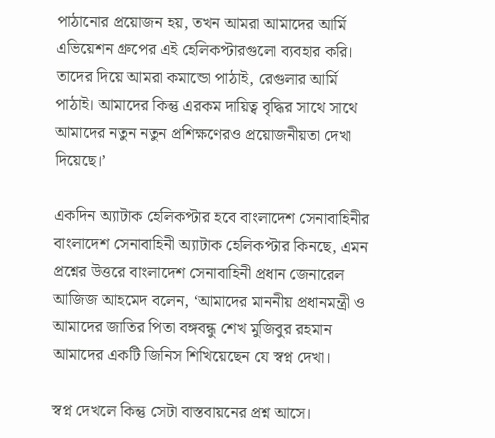পাঠানোর প্রয়োজন হয়, তখন আমরা আমাদের আর্মি এভিয়েশন গ্রুপের এই হেলিকপ্টারগুলো ব্যবহার করি। তাদের দিয়ে আমরা কমান্ডো পাঠাই, রেগুলার আর্মি পাঠাই। আমাদের কিন্তু এরকম দায়িত্ব বৃদ্ধির সাথে সাথে আমাদের নতুন নতুন প্রশিক্ষণেরও প্রয়োজনীয়তা দেখা দিয়েছে।’

একদিন অ্যাটাক হেলিকপ্টার হবে বাংলাদেশ সেনাবাহিনীর
বাংলাদেশ সেনাবাহিনী অ্যাটাক হেলিকপ্টার কিনছে, এমন প্রশ্নের উত্তরে বাংলাদেশ সেনাবাহিনী প্রধান জেনারেল আজিজ আহমেদ বলেন, ‘আমাদের মাননীয় প্রধানমন্ত্রী ও আমাদের জাতির পিতা বঙ্গবন্ধু শেখ মুজিবুর রহমান আমাদের একটি জিনিস শিখিয়েছেন যে স্বপ্ন দেখা।

স্বপ্ন দেখলে কিন্তু সেটা বাস্তবায়নের প্রশ্ন আসে।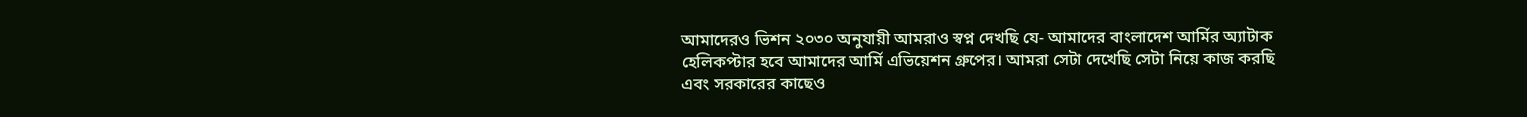আমাদেরও ভিশন ২০৩০ অনুযায়ী আমরাও স্বপ্ন দেখছি যে- আমাদের বাংলাদেশ আর্মির অ্যাটাক হেলিকপ্টার হবে আমাদের আর্মি এভিয়েশন গ্রুপের। আমরা সেটা দেখেছি সেটা নিয়ে কাজ করছি এবং সরকারের কাছেও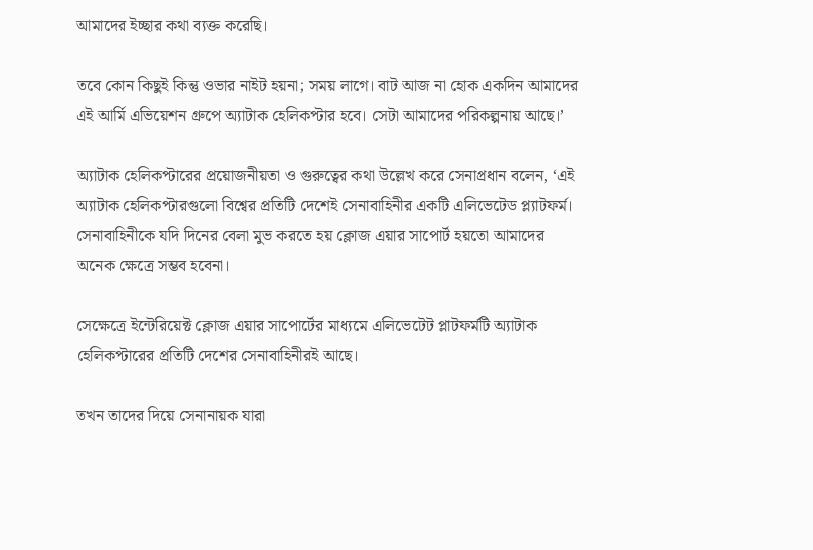আমাদের ইচ্ছার কথা ব্যক্ত করেছি।

তবে কোন কিছুই কিন্তু ওভার নাইট হয়না; সময় লাগে। বাট আজ না হোক একদিন আমাদের এই আর্মি এভিয়েশন গ্রুপে অ্যাটাক হেলিকপ্টার হবে। সেটা আমাদের পরিকল্পনায় আছে।’

অ্যাটাক হেলিকপ্টারের প্রয়োজনীয়তা ও গুরুত্বের কথা উল্লেখ করে সেনাপ্রধান বলেন, ‘এই অ্যাটাক হেলিকপ্টারগুলো বিশ্বের প্রতিটি দেশেই সেনাবাহিনীর একটি এলিভেটেড প্ল্যাটফর্ম। সেনাবাহিনীকে যদি দিনের বেলা মুভ করতে হয় ক্লোজ এয়ার সাপোর্ট হয়তো আমাদের অনেক ক্ষেত্রে সম্ভব হবেনা।

সেক্ষেত্রে ইন্টেরিয়েক্ট ক্লোজ এয়ার সাপোর্টের মাধ্যমে এলিভেটেট প্লাটফর্মটি অ্যাটাক হেলিকপ্টারের প্রতিটি দেশের সেনাবাহিনীরই আছে।

তখন তাদের দিয়ে সেনানায়ক যারা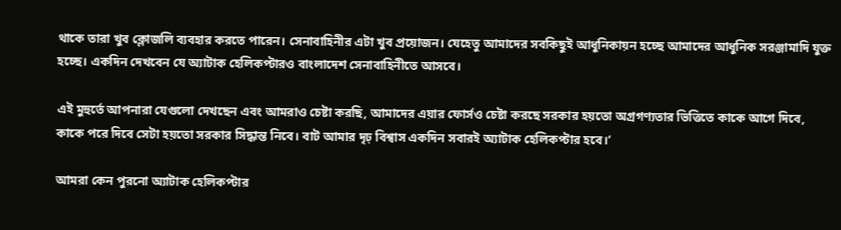থাকে তারা খুব ক্লোজলি ব্যবহার করতে পারেন। সেনাবাহিনীর এটা খুব প্রয়োজন। যেহেতু আমাদের সবকিছুই আধুনিকায়ন হচ্ছে আমাদের আধুনিক সরঞ্জামাদি যুক্ত হচ্ছে। একদিন দেখবেন যে অ্যাটাক হেলিকপ্টারও বাংলাদেশ সেনাবাহিনীতে আসবে।

এই মুহুর্তে আপনারা যেগুলো দেখছেন এবং আমরাও চেষ্টা করছি, আমাদের এয়ার ফোর্সও চেষ্টা করছে সরকার হয়তো অগ্রগণ্যতার ভিত্তিতে কাকে আগে দিবে, কাকে পরে দিবে সেটা হয়তো সরকার সিদ্ধান্ত নিবে। বাট আমার দৃঢ় বিশ্বাস একদিন সবারই অ্যাটাক হেলিকপ্টার হবে।’

আমরা কেন পুরনো অ্যাটাক হেলিকপ্টার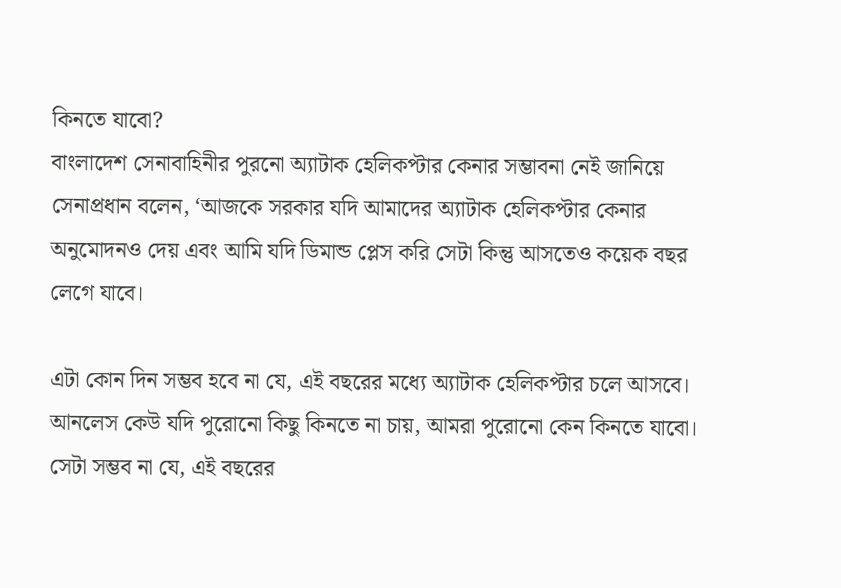কিনতে যাবো?
বাংলাদেশ সেনাবাহিনীর পুরনো অ্যাটাক হেলিকপ্টার কেনার সম্ভাবনা নেই জানিয়ে সেনাপ্রধান বলেন, ‘আজকে সরকার যদি আমাদের অ্যাটাক হেলিকপ্টার কেনার অনুমোদনও দেয় এবং আমি যদি ডিমান্ড প্লেস করি সেটা কিন্তু আসতেও কয়েক বছর লেগে যাবে।

এটা কোন দিন সম্ভব হবে না যে, এই বছরের মধ্যে অ্যাটাক হেলিকপ্টার চলে আসবে। আনলেস কেউ যদি পুরোনো কিছু কিনতে না চায়, আমরা পুরোনো কেন কিনতে যাবো। সেটা সম্ভব না যে, এই বছরের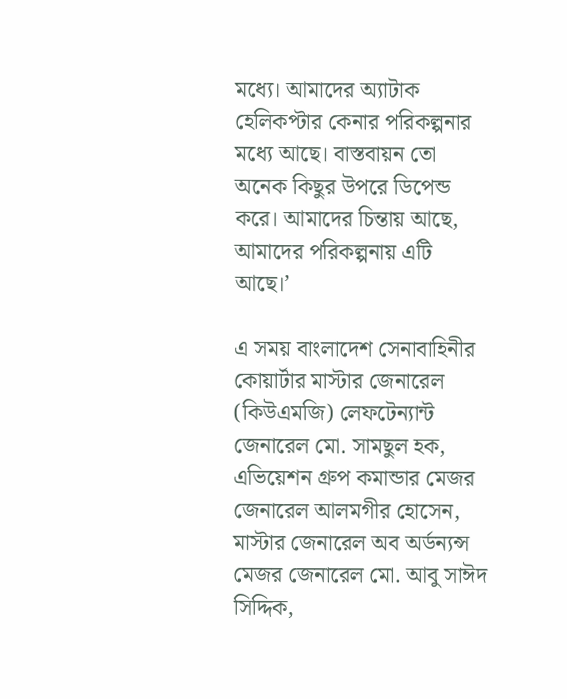মধ্যে। আমাদের অ্যাটাক হেলিকপ্টার কেনার পরিকল্পনার মধ্যে আছে। বাস্তবায়ন তো অনেক কিছুর উপরে ডিপেন্ড করে। আমাদের চিন্তায় আছে, আমাদের পরিকল্পনায় এটি আছে।’

এ সময় বাংলাদেশ সেনাবাহিনীর কোয়ার্টার মাস্টার জেনারেল (কিউএমজি) লেফটেন্যান্ট জেনারেল মো. সামছুল হক, এভিয়েশন গ্রুপ কমান্ডার মেজর জেনারেল আলমগীর হোসেন, মাস্টার জেনারেল অব অর্ডন্যন্স মেজর জেনারেল মো. আবু সাঈদ সিদ্দিক,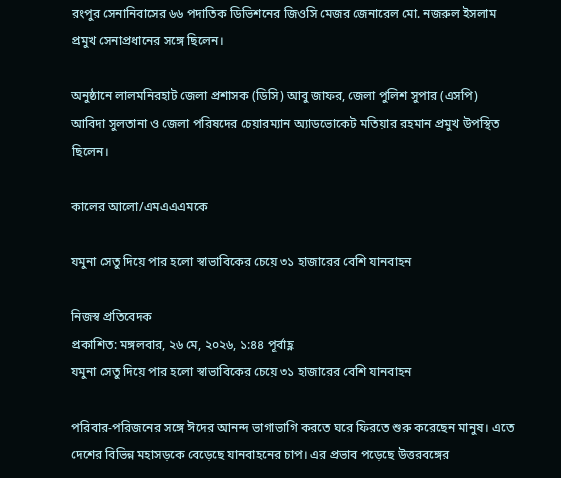রংপুর সেনানিবাসের ৬৬ পদাতিক ডিভিশনের জিওসি মেজর জেনারেল মো. নজরুল ইসলাম প্রমুখ সেনাপ্রধানের সঙ্গে ছিলেন।

অনুষ্ঠানে লালমনিরহাট জেলা প্রশাসক (ডিসি) আবু জাফর, জেলা পুলিশ সুপার (এসপি) আবিদা সুলতানা ও জেলা পরিষদের চেয়ারম্যান অ্যাডভোকেট মতিয়ার রহমান প্রমুখ উপস্থিত ছিলেন।

কালের আলো/এমএএএমকে

যমুনা সেতু দিয়ে পার হলো স্বাভাবিকের চেয়ে ৩১ হাজারের বেশি যানবাহন

নিজস্ব প্রতিবেদক
প্রকাশিত: মঙ্গলবার, ২৬ মে, ২০২৬, ১:৪৪ পূর্বাহ্ণ
যমুনা সেতু দিয়ে পার হলো স্বাভাবিকের চেয়ে ৩১ হাজারের বেশি যানবাহন

পরিবার-পরিজনের সঙ্গে ঈদের আনন্দ ভাগাভাগি করতে ঘরে ফিরতে শুরু করেছেন মানুষ। এতে দেশের বিভিন্ন মহাসড়কে বেড়েছে যানবাহনের চাপ। এর প্রভাব পড়েছে উত্তরবঙ্গের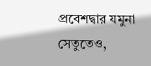প্রবেশদ্বার যমুনা সেতুতেও,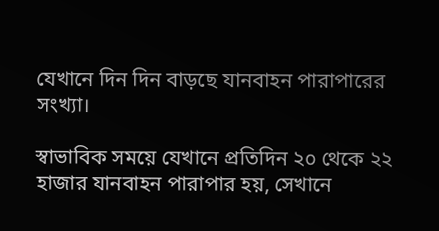যেখানে দিন দিন বাড়ছে যানবাহন পারাপারের সংখ্যা।

স্বাভাবিক সময়ে যেখানে প্রতিদিন ২০ থেকে ২২ হাজার যানবাহন পারাপার হয়, সেখানে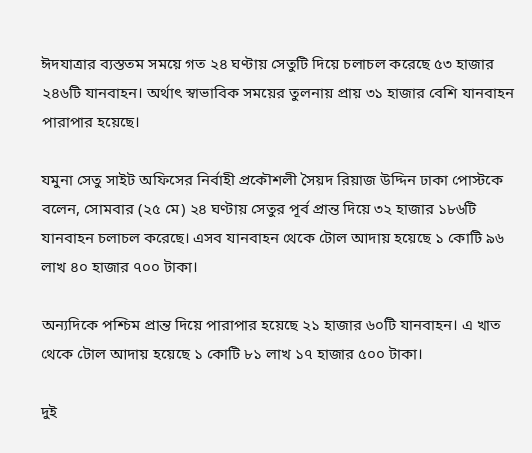ঈদযাত্রার ব্যস্ততম সময়ে গত ২৪ ঘণ্টায় সেতুটি দিয়ে চলাচল করেছে ৫৩ হাজার ২৪৬টি যানবাহন। অর্থাৎ স্বাভাবিক সময়ের তুলনায় প্রায় ৩১ হাজার বেশি যানবাহন পারাপার হয়েছে।

যমুনা সেতু সাইট অফিসের নির্বাহী প্রকৌশলী সৈয়দ রিয়াজ উদ্দিন ঢাকা পোস্টকে বলেন, সোমবার (২৫ মে) ২৪ ঘণ্টায় সেতুর পূর্ব প্রান্ত দিয়ে ৩২ হাজার ১৮৬টি যানবাহন চলাচল করেছে। এসব যানবাহন থেকে টোল আদায় হয়েছে ১ কোটি ৯৬ লাখ ৪০ হাজার ৭০০ টাকা।

অন্যদিকে পশ্চিম প্রান্ত দিয়ে পারাপার হয়েছে ২১ হাজার ৬০টি যানবাহন। এ খাত থেকে টোল আদায় হয়েছে ১ কোটি ৮১ লাখ ১৭ হাজার ৫০০ টাকা।

দুই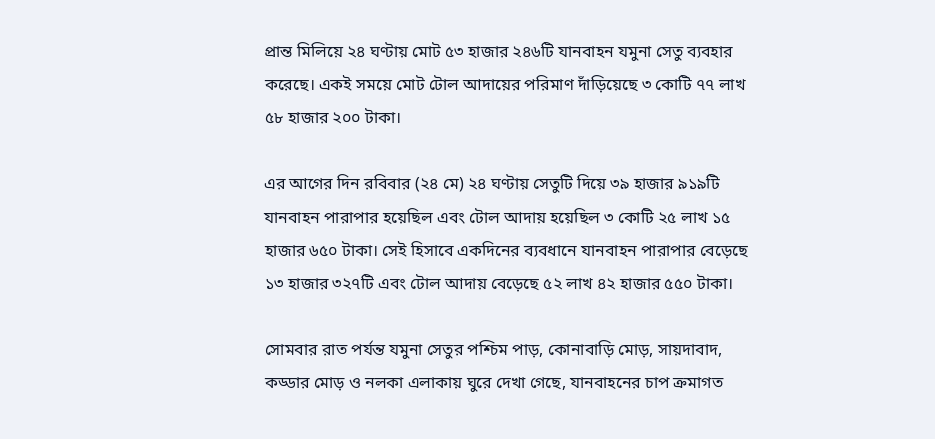প্রান্ত মিলিয়ে ২৪ ঘণ্টায় মোট ৫৩ হাজার ২৪৬টি যানবাহন যমুনা সেতু ব্যবহার করেছে। একই সময়ে মোট টোল আদায়ের পরিমাণ দাঁড়িয়েছে ৩ কোটি ৭৭ লাখ ৫৮ হাজার ২০০ টাকা।

এর আগের দিন রবিবার (২৪ মে) ২৪ ঘণ্টায় সেতুটি দিয়ে ৩৯ হাজার ৯১৯টি যানবাহন পারাপার হয়েছিল এবং টোল আদায় হয়েছিল ৩ কোটি ২৫ লাখ ১৫ হাজার ৬৫০ টাকা। সেই হিসাবে একদিনের ব্যবধানে যানবাহন পারাপার বেড়েছে ১৩ হাজার ৩২৭টি এবং টোল আদায় বেড়েছে ৫২ লাখ ৪২ হাজার ৫৫০ টাকা।

সোমবার রাত পর্যন্ত যমুনা সেতুর পশ্চিম পাড়, কোনাবাড়ি মোড়, সায়দাবাদ, কড্ডার মোড় ও নলকা এলাকায় ঘুরে দেখা গেছে, যানবাহনের চাপ ক্রমাগত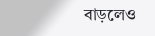বাড়লেও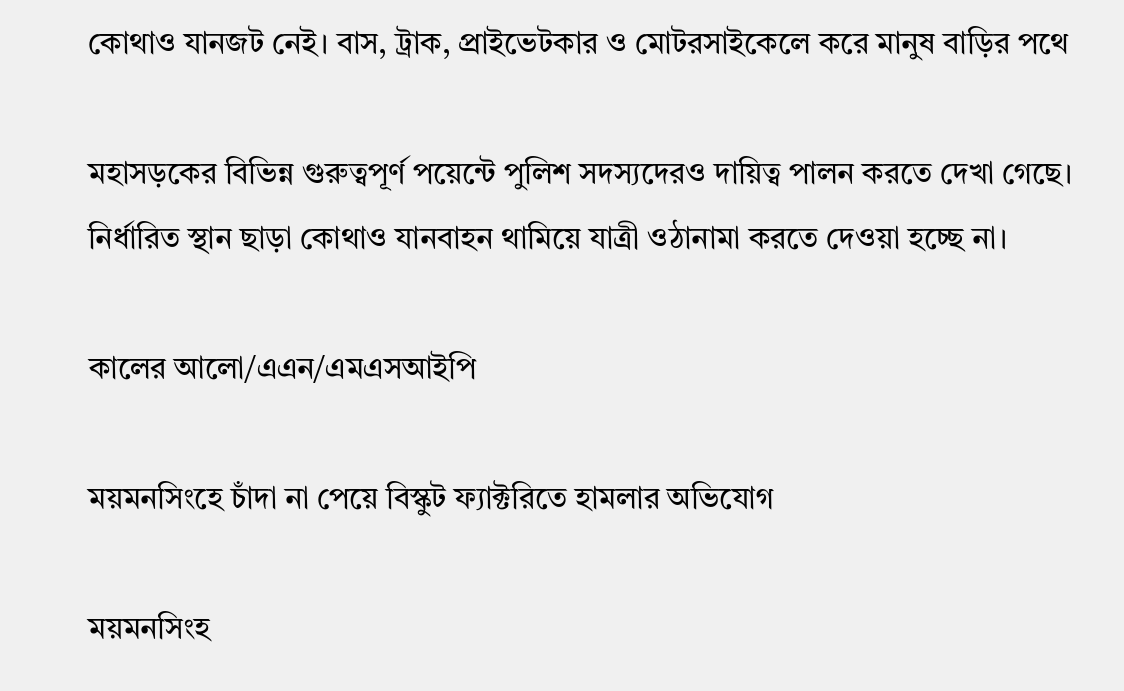কোথাও যানজট নেই। বাস, ট্রাক, প্রাইভেটকার ও মোটরসাইকেলে করে মানুষ বাড়ির পথে

মহাসড়কের বিভিন্ন গুরুত্বপূর্ণ পয়েন্টে পুলিশ সদস্যদেরও দায়িত্ব পালন করতে দেখা গেছে। নির্ধারিত স্থান ছাড়া কোথাও যানবাহন থামিয়ে যাত্রী ওঠানামা করতে দেওয়া হচ্ছে না।

কালের আলো/এএন/এমএসআইপি

ময়মনসিংহে চাঁদা না পেয়ে বিস্কুট ফ্যাক্টরিতে হামলার অভিযোগ

ময়মনসিংহ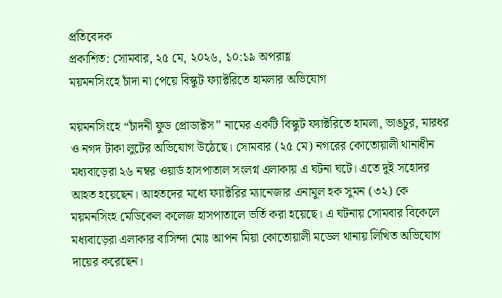প্রতিবেদক
প্রকাশিত: সোমবার, ২৫ মে, ২০২৬, ১০:১৯ অপরাহ্ণ
ময়মনসিংহে চাঁদা না পেয়ে বিস্কুট ফ্যাক্টরিতে হামলার অভিযোগ

ময়মনসিংহে “চাঁদনী ফুড প্রোডাক্টস” নামের একটি বিস্কুট ফ্যাক্টরিতে হামলা, ভাঙচুর, মারধর ও নগদ টাকা লুটের অভিযোগ উঠেছে। সোমবার (২৫ মে) নগরের কোতোয়ালী থানাধীন মধ্যবাড়েরা ২৬ নম্বর ওয়ার্ড হাসপাতাল সংলগ্ন এলাকায় এ ঘটনা ঘটে। এতে দুই সহোদর আহত হয়েছেন। আহতদের মধ্যে ফ্যাক্টরির ম্যানেজার এনামুল হক সুমন (৩২) কে ময়মনসিংহ মেডিকেল কলেজ হাসপাতালে ভর্তি করা হয়েছে। এ ঘটনায় সোমবার বিকেলে মধ্যবাড়েরা এলাকার বাসিন্দা মোঃ আপন মিয়া কোতোয়ালী মডেল থানায় লিখিত অভিযোগ দায়ের করেছেন।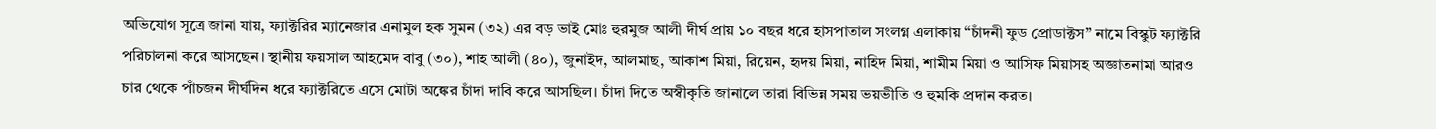অভিযোগ সূত্রে জানা যায়, ফ্যাক্টরির ম্যানেজার এনামুল হক সুমন (৩২) এর বড় ভাই মোঃ হুরমুজ আলী দীর্ঘ প্রায় ১০ বছর ধরে হাসপাতাল সংলগ্ন এলাকায় “চাঁদনী ফুড প্রোডাক্টস” নামে বিস্কুট ফ্যাক্টরি পরিচালনা করে আসছেন। স্থানীয় ফয়সাল আহমেদ বাবু (৩০), শাহ আলী (৪০), জুনাইদ, আলমাছ, আকাশ মিয়া, রিয়েন, হৃদয় মিয়া, নাহিদ মিয়া, শামীম মিয়া ও আসিফ মিয়াসহ অজ্ঞাতনামা আরও চার থেকে পাঁচজন দীর্ঘদিন ধরে ফ্যাক্টরিতে এসে মোটা অঙ্কের চাঁদা দাবি করে আসছিল। চাঁদা দিতে অস্বীকৃতি জানালে তারা বিভিন্ন সময় ভয়ভীতি ও হুমকি প্রদান করত।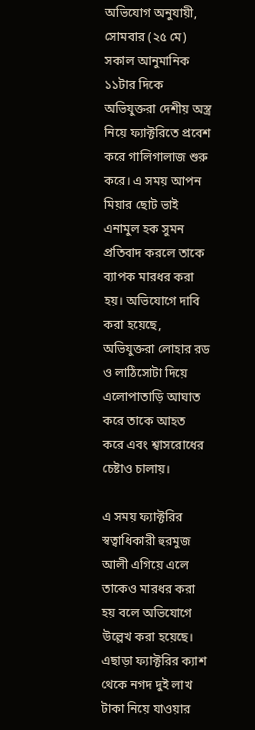অভিযোগ অনুযায়ী, সোমবার (২৫ মে) সকাল আনুমানিক ১১টার দিকে অভিযুক্তরা দেশীয় অস্ত্র নিয়ে ফ্যাক্টরিতে প্রবেশ করে গালিগালাজ শুরু করে। এ সময় আপন মিয়ার ছোট ভাই এনামুল হক সুমন প্রতিবাদ করলে তাকে ব্যাপক মারধর করা হয়। অভিযোগে দাবি করা হয়েছে, অভিযুক্তরা লোহার রড ও লাঠিসোটা দিয়ে এলোপাতাড়ি আঘাত করে তাকে আহত করে এবং শ্বাসরোধের চেষ্টাও চালায়।

এ সময় ফ্যাক্টরির স্বত্বাধিকারী হুরমুজ আলী এগিয়ে এলে তাকেও মারধর করা হয় বলে অভিযোগে উল্লেখ করা হয়েছে। এছাড়া ফ্যাক্টরির ক্যাশ থেকে নগদ দুই লাখ টাকা নিয়ে যাওয়ার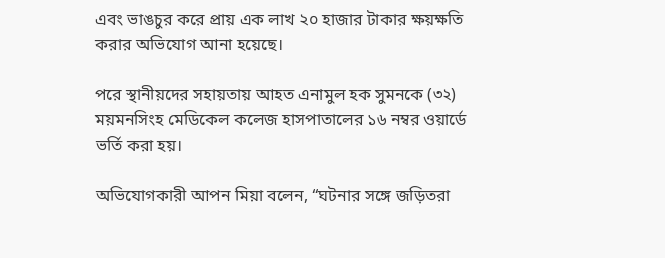এবং ভাঙচুর করে প্রায় এক লাখ ২০ হাজার টাকার ক্ষয়ক্ষতি করার অভিযোগ আনা হয়েছে।

পরে স্থানীয়দের সহায়তায় আহত এনামুল হক সুমনকে (৩২) ময়মনসিংহ মেডিকেল কলেজ হাসপাতালের ১৬ নম্বর ওয়ার্ডে ভর্তি করা হয়।

অভিযোগকারী আপন মিয়া বলেন, “ঘটনার সঙ্গে জড়িতরা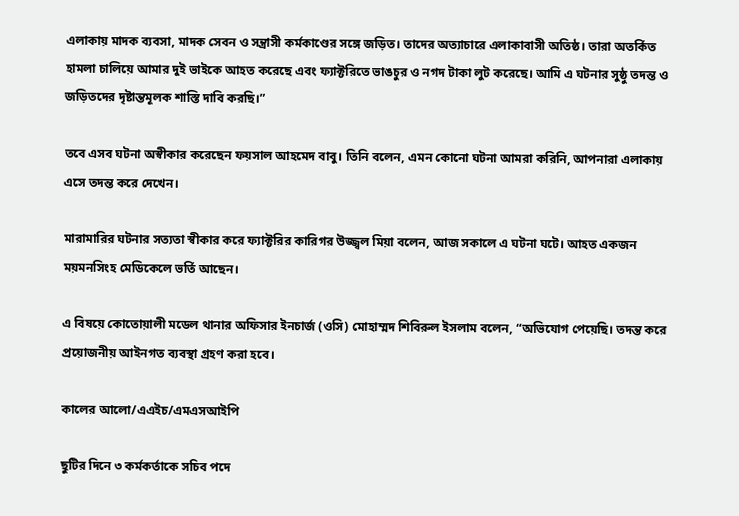এলাকায় মাদক ব্যবসা, মাদক সেবন ও সন্ত্রাসী কর্মকাণ্ডের সঙ্গে জড়িত। তাদের অত্যাচারে এলাকাবাসী অতিষ্ঠ। তারা অতর্কিত হামলা চালিয়ে আমার দুই ভাইকে আহত করেছে এবং ফ্যাক্টরিতে ভাঙচুর ও নগদ টাকা লুট করেছে। আমি এ ঘটনার সুষ্ঠু তদন্ত ও জড়িতদের দৃষ্টান্তমূলক শাস্তি দাবি করছি।”

তবে এসব ঘটনা অস্বীকার করেছেন ফয়সাল আহমেদ বাবু। তিনি বলেন, এমন কোনো ঘটনা আমরা করিনি, আপনারা এলাকায় এসে তদন্ত করে দেখেন।

মারামারির ঘটনার সত্যতা স্বীকার করে ফ্যাক্টরির কারিগর উজ্জ্বল মিয়া বলেন, আজ সকালে এ ঘটনা ঘটে। আহত একজন ময়মনসিংহ মেডিকেলে ভর্তি আছেন।

এ বিষয়ে কোতোয়ালী মডেল থানার অফিসার ইনচার্জ (ওসি) মোহাম্মদ শিবিরুল ইসলাম বলেন, “অভিযোগ পেয়েছি। তদন্ত করে প্রয়োজনীয় আইনগত ব্যবস্থা গ্রহণ করা হবে।

কালের আলো/এএইচ/এমএসআইপি

ছুটির দিনে ৩ কর্মকর্তাকে সচিব পদে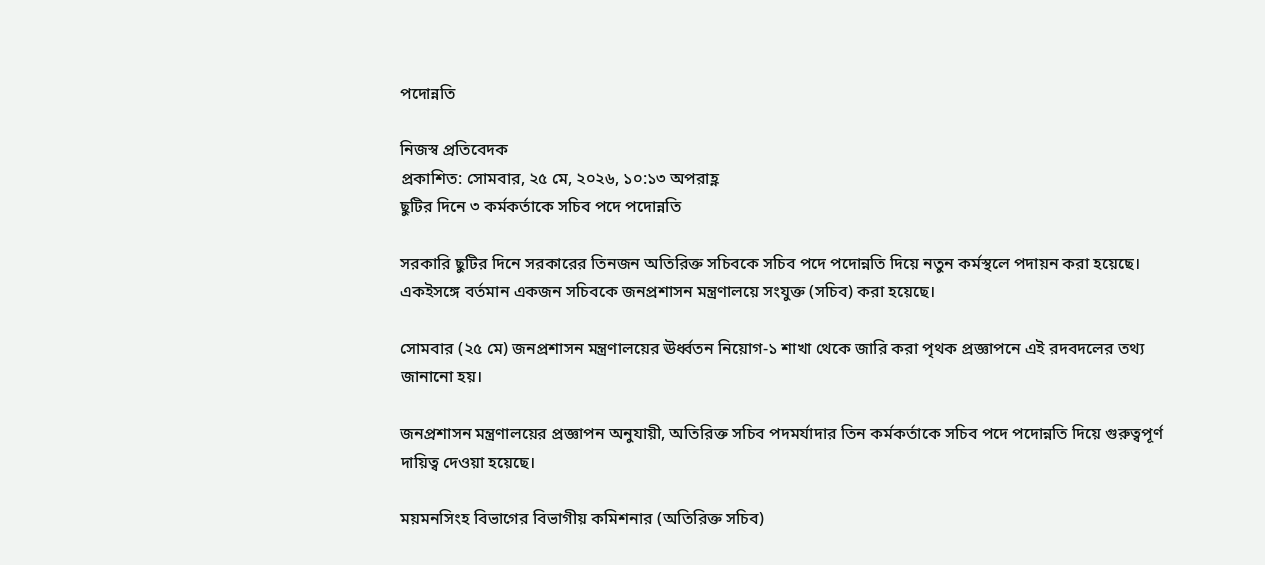পদোন্নতি

নিজস্ব প্রতিবেদক
প্রকাশিত: সোমবার, ২৫ মে, ২০২৬, ১০:১৩ অপরাহ্ণ
ছুটির দিনে ৩ কর্মকর্তাকে সচিব পদে পদোন্নতি

সরকারি ছুটির দিনে সরকারের তিনজন অতিরিক্ত সচিবকে সচিব পদে পদোন্নতি দিয়ে নতুন কর্মস্থলে পদায়ন করা হয়েছে। একইসঙ্গে বর্তমান একজন সচিবকে জনপ্রশাসন মন্ত্রণালয়ে সংযুক্ত (সচিব) করা হয়েছে।

সোমবার (২৫ মে) জনপ্রশাসন মন্ত্রণালয়ের ঊর্ধ্বতন নিয়োগ-১ শাখা থেকে জারি করা পৃথক প্রজ্ঞাপনে এই রদবদলের তথ্য জানানো হয়।

জনপ্রশাসন মন্ত্রণালয়ের প্রজ্ঞাপন অনুযায়ী, অতিরিক্ত সচিব পদমর্যাদার তিন কর্মকর্তাকে সচিব পদে পদোন্নতি দিয়ে গুরুত্বপূর্ণ দায়িত্ব দেওয়া হয়েছে।

ময়মনসিংহ বিভাগের বিভাগীয় কমিশনার (অতিরিক্ত সচিব)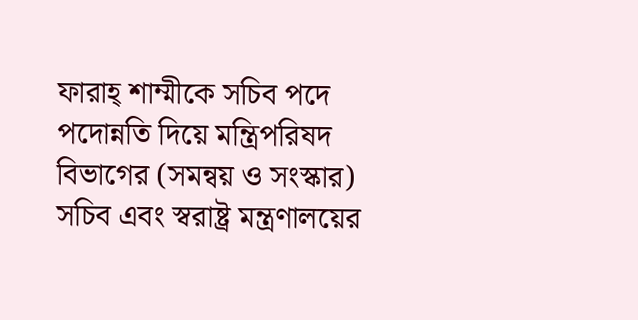ফারাহ্ শাম্মীকে সচিব পদে পদোন্নতি দিয়ে মন্ত্রিপরিষদ বিভাগের (সমন্বয় ও সংস্কার) সচিব এবং স্বরাষ্ট্র মন্ত্রণালয়ের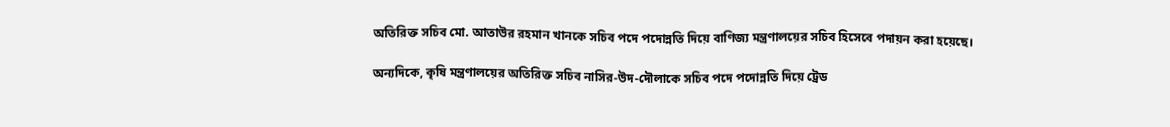অতিরিক্ত সচিব মো. আতাউর রহমান খানকে সচিব পদে পদোন্নতি দিয়ে বাণিজ্য মন্ত্রণালয়ের সচিব হিসেবে পদায়ন করা হয়েছে।

অন্যদিকে, কৃষি মন্ত্রণালয়ের অতিরিক্ত সচিব নাসির-উদ-দৌলাকে সচিব পদে পদোন্নতি দিয়ে ট্রেড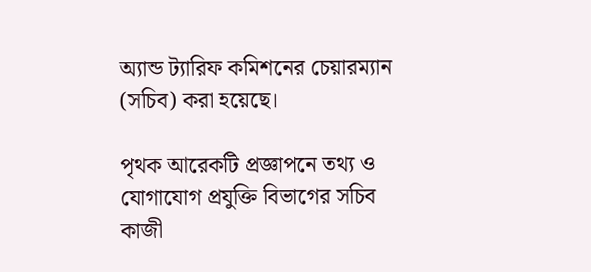অ্যান্ড ট্যারিফ কমিশনের চেয়ারম্যান (সচিব) করা হয়েছে।

পৃথক আরেকটি প্রজ্ঞাপনে তথ্য ও যোগাযোগ প্রযুক্তি বিভাগের সচিব কাজী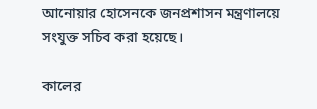আনোয়ার হোসেনকে জনপ্রশাসন মন্ত্রণালয়ে সংযুক্ত সচিব করা হয়েছে।

কালের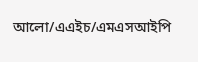আলো/এএইচ/এমএসআইপি